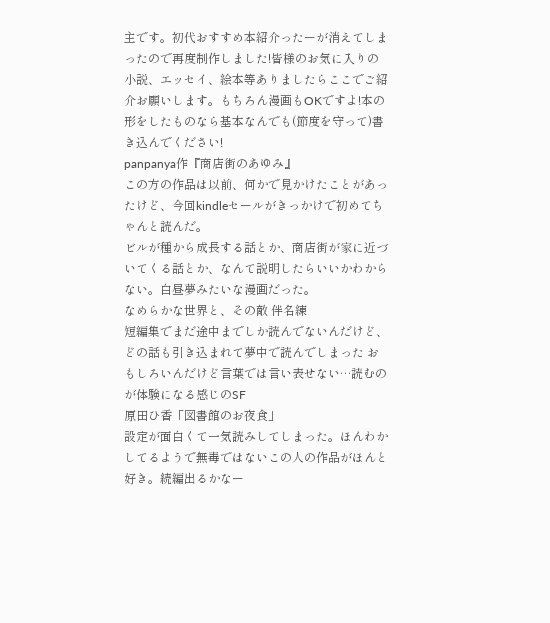主です。初代おすすめ本紹介ったーが消えてしまったので再度制作しました!皆様のお気に入りの小説、エッセイ、絵本等ありましたらここでご紹介お願いします。もちろん漫画もOKですよ!本の形をしたものなら基本なんでも(節度を守って)書き込んでください!
panpanya作『商店街のあゆみ』
この方の作品は以前、何かで見かけたことがあったけど、今回kindleセールがきっかけで初めてちゃんと読んだ。
ビルが種から成長する話とか、商店街が家に近づいてくる話とか、なんて説明したらいいかわからない。白昼夢みたいな漫画だった。
なめらかな世界と、その敵 伴名練
短編集でまだ途中までしか読んでないんだけど、どの話も引き込まれて夢中で読んでしまった おもしろいんだけど言葉では言い表せない…読むのが体験になる感じのSF
原田ひ香「図書館のお夜食」
設定が面白くて一気読みしてしまった。ほんわかしてるようで無毒ではないこの人の作品がほんと好き。続編出るかなー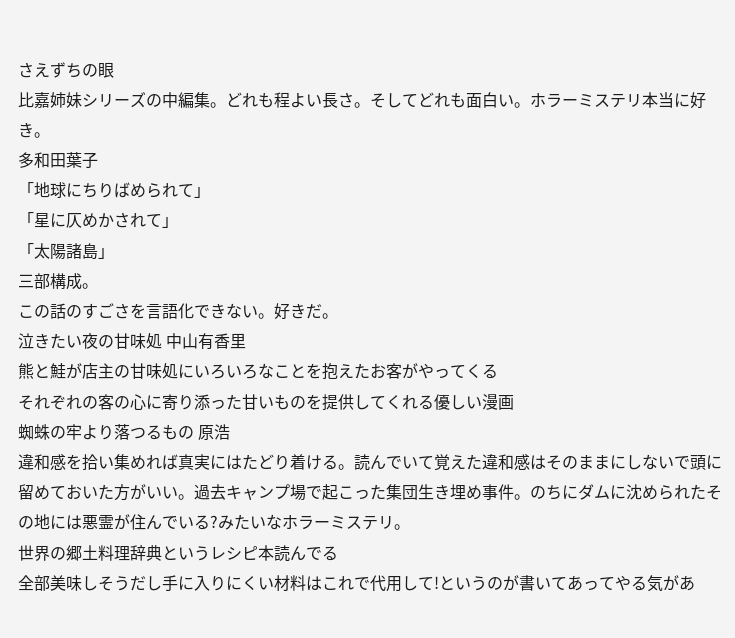さえずちの眼
比嘉姉妹シリーズの中編集。どれも程よい長さ。そしてどれも面白い。ホラーミステリ本当に好き。
多和田葉子
「地球にちりばめられて」
「星に仄めかされて」
「太陽諸島」
三部構成。
この話のすごさを言語化できない。好きだ。
泣きたい夜の甘味処 中山有香里
熊と鮭が店主の甘味処にいろいろなことを抱えたお客がやってくる
それぞれの客の心に寄り添った甘いものを提供してくれる優しい漫画
蜘蛛の牢より落つるもの 原浩
違和感を拾い集めれば真実にはたどり着ける。読んでいて覚えた違和感はそのままにしないで頭に留めておいた方がいい。過去キャンプ場で起こった集団生き埋め事件。のちにダムに沈められたその地には悪霊が住んでいる?みたいなホラーミステリ。
世界の郷土料理辞典というレシピ本読んでる
全部美味しそうだし手に入りにくい材料はこれで代用して!というのが書いてあってやる気があ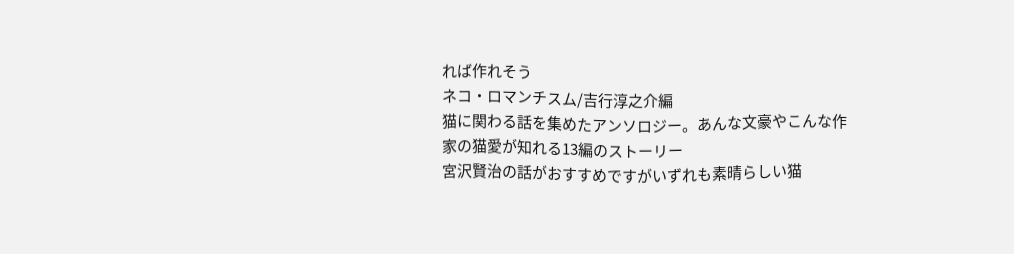れば作れそう
ネコ・ロマンチスム/吉行淳之介編
猫に関わる話を集めたアンソロジー。あんな文豪やこんな作家の猫愛が知れる13編のストーリー
宮沢賢治の話がおすすめですがいずれも素晴らしい猫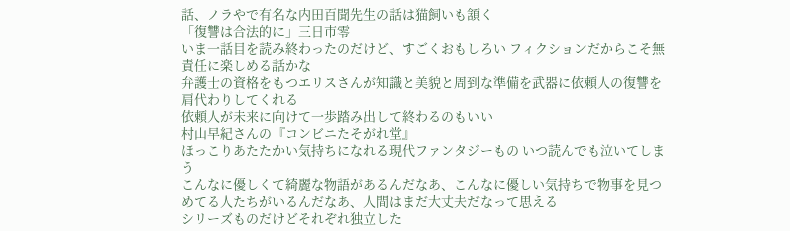話、ノラやで有名な内田百聞先生の話は猫飼いも頷く
「復讐は合法的に」三日市零
いま一話目を読み終わったのだけど、すごくおもしろい フィクションだからこそ無責任に楽しめる話かな
弁護士の資格をもつエリスさんが知識と美貌と周到な準備を武器に依頼人の復讐を肩代わりしてくれる
依頼人が未来に向けて一歩踏み出して終わるのもいい
村山早紀さんの『コンビニたそがれ堂』
ほっこりあたたかい気持ちになれる現代ファンタジーもの いつ読んでも泣いてしまう
こんなに優しくて綺麗な物語があるんだなあ、こんなに優しい気持ちで物事を見つめてる人たちがいるんだなあ、人間はまだ大丈夫だなって思える
シリーズものだけどそれぞれ独立した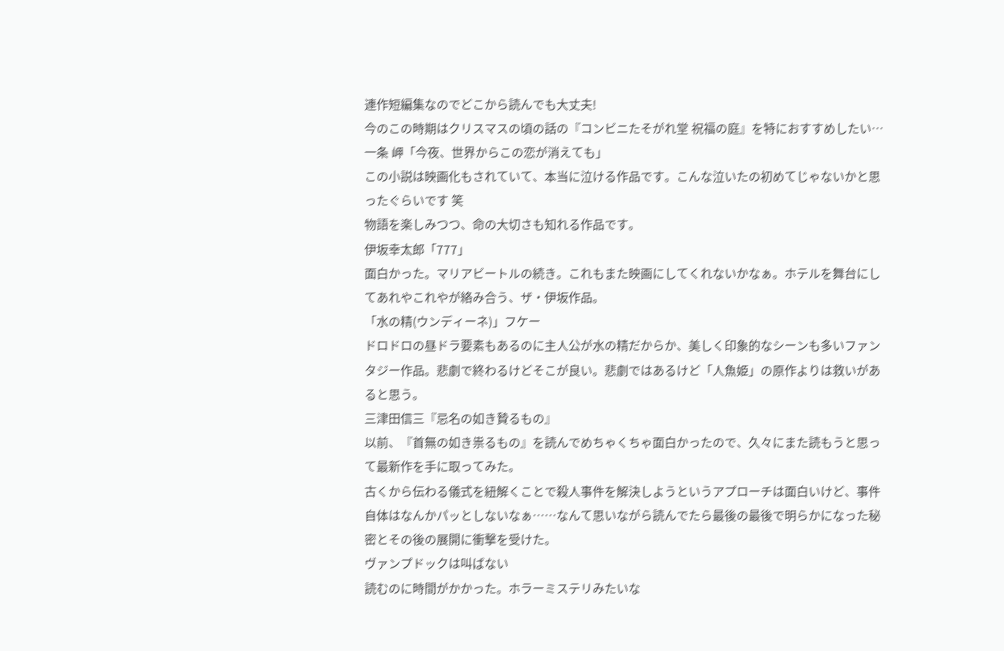連作短編集なのでどこから読んでも大丈夫!
今のこの時期はクリスマスの頃の話の『コンビニたそがれ堂 祝福の庭』を特におすすめしたい…
一条 岬「今夜、世界からこの恋が消えても」
この小説は映画化もされていて、本当に泣ける作品です。こんな泣いたの初めてじゃないかと思ったぐらいです 笑
物語を楽しみつつ、命の大切さも知れる作品です。
伊坂幸太郎「777」
面白かった。マリアビートルの続き。これもまた映画にしてくれないかなぁ。ホテルを舞台にしてあれやこれやが絡み合う、ザ・伊坂作品。
「水の精(ウンディーネ)」フケー
ドロドロの昼ドラ要素もあるのに主人公が水の精だからか、美しく印象的なシーンも多いファンタジー作品。悲劇で終わるけどそこが良い。悲劇ではあるけど「人魚姫」の原作よりは救いがあると思う。
三津田信三『忌名の如き贄るもの』
以前、『首無の如き祟るもの』を読んでめちゃくちゃ面白かったので、久々にまた読もうと思って最新作を手に取ってみた。
古くから伝わる儀式を紐解くことで殺人事件を解決しようというアプローチは面白いけど、事件自体はなんかパッとしないなぁ……なんて思いながら読んでたら最後の最後で明らかになった秘密とその後の展開に衝撃を受けた。
ヴァンプドックは叫ばない
読むのに時間がかかった。ホラーミステリみたいな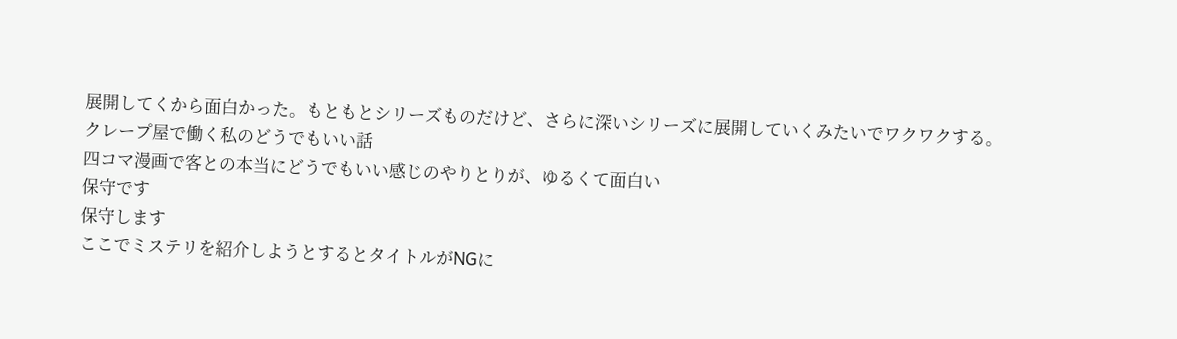展開してくから面白かった。もともとシリーズものだけど、さらに深いシリーズに展開していくみたいでワクワクする。
クレープ屋で働く私のどうでもいい話
四コマ漫画で客との本当にどうでもいい感じのやりとりが、ゆるくて面白い
保守です
保守します
ここでミステリを紹介しようとするとタイトルがNGに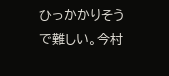ひっかかりそうで難しい。今村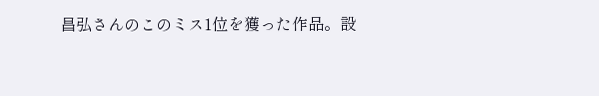昌弘さんのこのミス1位を獲った作品。設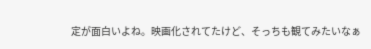定が面白いよね。映画化されてたけど、そっちも観てみたいなぁ